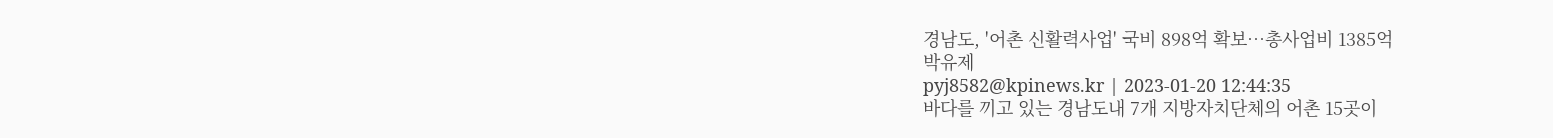경남도, '어촌 신활력사업' 국비 898억 확보…총사업비 1385억
박유제
pyj8582@kpinews.kr | 2023-01-20 12:44:35
바다를 끼고 있는 경남도내 7개 지방자치단체의 어촌 15곳이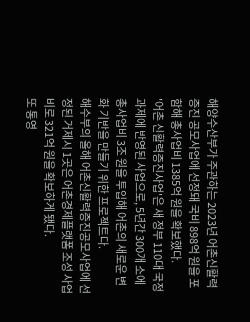해양수산부가 주관하는 2023년 어촌신활력증진 공모사업에 선정돼 국비 898억 원을 포함해 총사업비 1385억 원을 확보했다.
'어촌 신활력증진사업'은 새 정부 110대 국정과제에 반영된 사업으로, 5년간 300개 소에 총사업비 3조 원을 투입해 어촌의 새로운 변화 기반을 만들기 위한 프로젝트다.
해수부의 올해 어촌신활력증진공모사업에 선정된 거제시 1곳은 어촌경제플랫폼 조성 사업비로 321억 원을 확보하게 됐다.
또 통영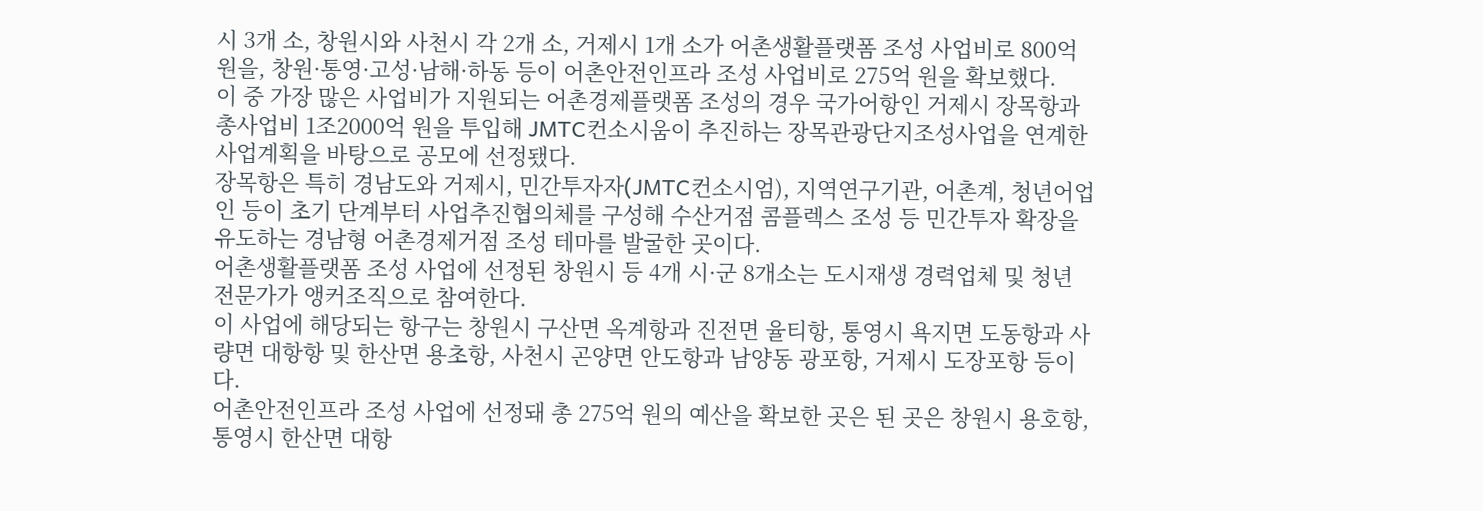시 3개 소, 창원시와 사천시 각 2개 소, 거제시 1개 소가 어촌생활플랫폼 조성 사업비로 800억 원을, 창원·통영·고성·남해·하동 등이 어촌안전인프라 조성 사업비로 275억 원을 확보했다.
이 중 가장 많은 사업비가 지원되는 어촌경제플랫폼 조성의 경우 국가어항인 거제시 장목항과 총사업비 1조2000억 원을 투입해 JMTC컨소시움이 추진하는 장목관광단지조성사업을 연계한 사업계획을 바탕으로 공모에 선정됐다.
장목항은 특히 경남도와 거제시, 민간투자자(JMTC컨소시엄), 지역연구기관, 어촌계, 청년어업인 등이 초기 단계부터 사업추진협의체를 구성해 수산거점 콤플렉스 조성 등 민간투자 확장을 유도하는 경남형 어촌경제거점 조성 테마를 발굴한 곳이다.
어촌생활플랫폼 조성 사업에 선정된 창원시 등 4개 시·군 8개소는 도시재생 경력업체 및 청년 전문가가 앵커조직으로 참여한다.
이 사업에 해당되는 항구는 창원시 구산면 옥계항과 진전면 율티항, 통영시 욕지면 도동항과 사량면 대항항 및 한산면 용초항, 사천시 곤양면 안도항과 남양동 광포항, 거제시 도장포항 등이다.
어촌안전인프라 조성 사업에 선정돼 총 275억 원의 예산을 확보한 곳은 된 곳은 창원시 용호항, 통영시 한산면 대항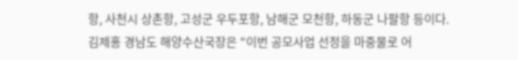항, 사천시 상촌항, 고성군 우두포항, 남해군 모천항, 하동군 나팔항 등이다.
김제홍 경남도 해양수산국장은 "이번 공모사업 선정을 마중물로 어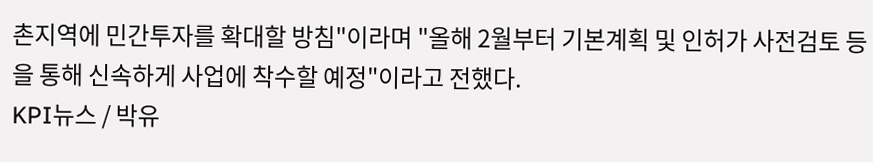촌지역에 민간투자를 확대할 방침"이라며 "올해 2월부터 기본계획 및 인허가 사전검토 등을 통해 신속하게 사업에 착수할 예정"이라고 전했다.
KPI뉴스 / 박유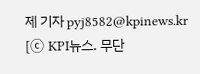제 기자 pyj8582@kpinews.kr
[ⓒ KPI뉴스. 무단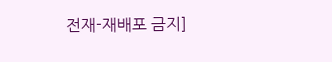전재-재배포 금지]